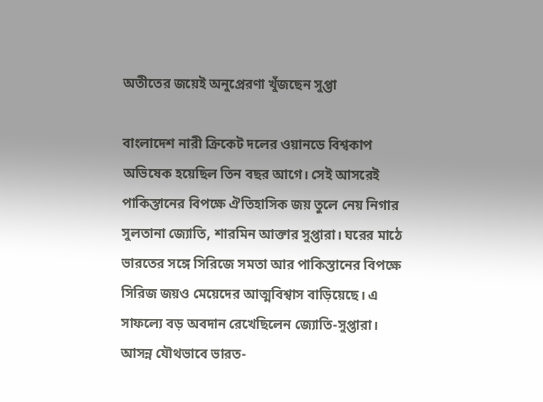অতীতের জয়েই অনুপ্রেরণা খুঁজছেন সুপ্তা

বাংলাদেশ নারী ক্রিকেট দলের ওয়ানডে বিশ্বকাপ অভিষেক হয়েছিল তিন বছর আগে। সেই আসরেই পাকিস্তানের বিপক্ষে ঐতিহাসিক জয় তুলে নেয় নিগার সুলতানা জ্যোতি, শারমিন আক্তার সুপ্তারা। ঘরের মাঠে ভারতের সঙ্গে সিরিজে সমতা আর পাকিস্তানের বিপক্ষে সিরিজ জয়ও মেয়েদের আত্মবিশ্বাস বাড়িয়েছে। এ সাফল্যে বড় অবদান রেখেছিলেন জ্যোতি-সুপ্তারা।
আসন্ন যৌথভাবে ভারত-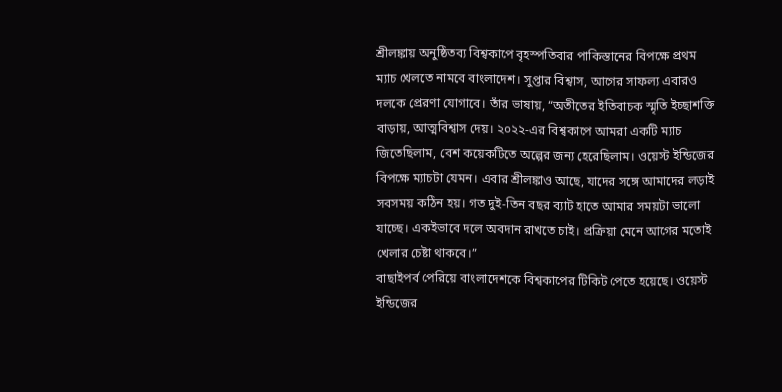শ্রীলঙ্কায় অনুষ্ঠিতব্য বিশ্বকাপে বৃহস্পতিবার পাকিস্তানের বিপক্ষে প্রথম ম্যাচ খেলতে নামবে বাংলাদেশ। সুপ্তার বিশ্বাস, আগের সাফল্য এবারও দলকে প্রেরণা যোগাবে। তাঁর ভাষায়, “অতীতের ইতিবাচক স্মৃতি ইচ্ছাশক্তি বাড়ায়, আত্মবিশ্বাস দেয়। ২০২২-এর বিশ্বকাপে আমরা একটি ম্যাচ জিতেছিলাম, বেশ কয়েকটিতে অল্পের জন্য হেরেছিলাম। ওয়েস্ট ইন্ডিজের বিপক্ষে ম্যাচটা যেমন। এবার শ্রীলঙ্কাও আছে, যাদের সঙ্গে আমাদের লড়াই সবসময় কঠিন হয়। গত দুই-তিন বছর ব্যাট হাতে আমার সময়টা ভালো যাচ্ছে। একইভাবে দলে অবদান রাখতে চাই। প্রক্রিয়া মেনে আগের মতোই খেলার চেষ্টা থাকবে।”
বাছাইপর্ব পেরিয়ে বাংলাদেশকে বিশ্বকাপের টিকিট পেতে হয়েছে। ওয়েস্ট ইন্ডিজের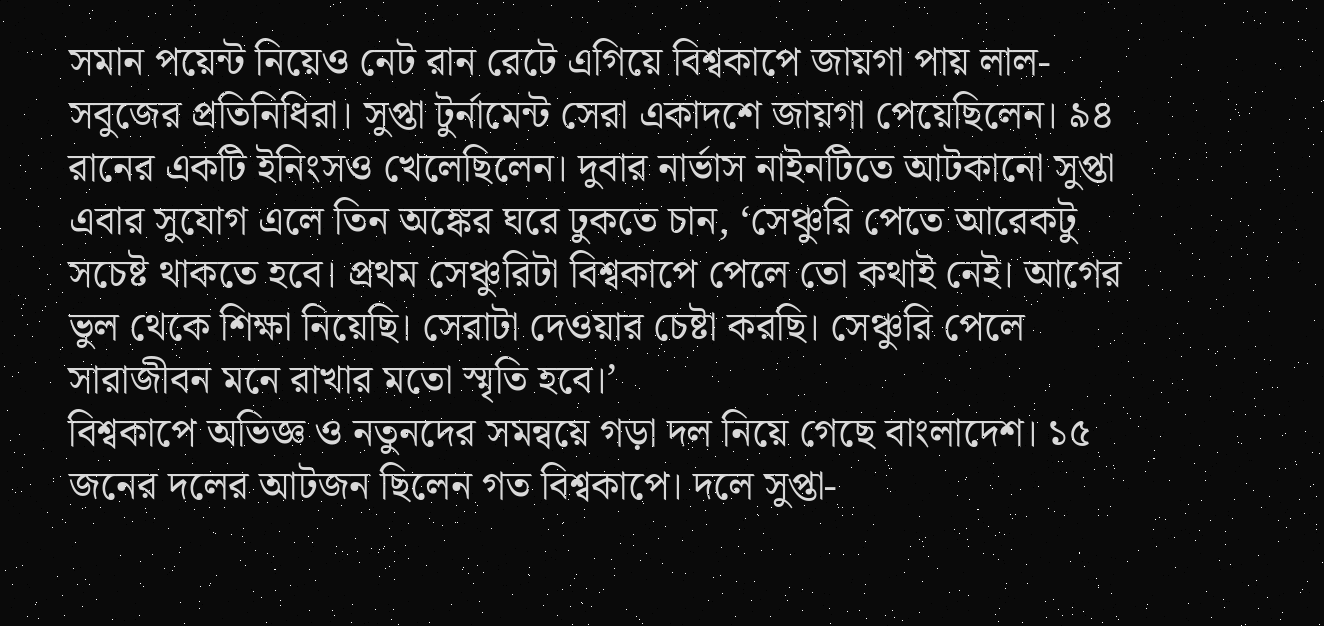সমান পয়েন্ট নিয়েও নেট রান রেটে এগিয়ে বিশ্বকাপে জায়গা পায় লাল-সবুজের প্রতিনিধিরা। সুপ্তা টুর্নামেন্ট সেরা একাদশে জায়গা পেয়েছিলেন। ৯৪ রানের একটি ইনিংসও খেলেছিলেন। দুবার নার্ভাস নাইনটিতে আটকানো সুপ্তা এবার সুযোগ এলে তিন অঙ্কের ঘরে ঢুকতে চান, ‘সেঞ্চুরি পেতে আরেকটু সচেষ্ট থাকতে হবে। প্রথম সেঞ্চুরিটা বিশ্বকাপে পেলে তো কথাই নেই। আগের ভুল থেকে শিক্ষা নিয়েছি। সেরাটা দেওয়ার চেষ্টা করছি। সেঞ্চুরি পেলে সারাজীবন মনে রাখার মতো স্মৃতি হবে।’
বিশ্বকাপে অভিজ্ঞ ও নতুনদের সমন্বয়ে গড়া দল নিয়ে গেছে বাংলাদেশ। ১৫ জনের দলের আটজন ছিলেন গত বিশ্বকাপে। দলে সুপ্তা-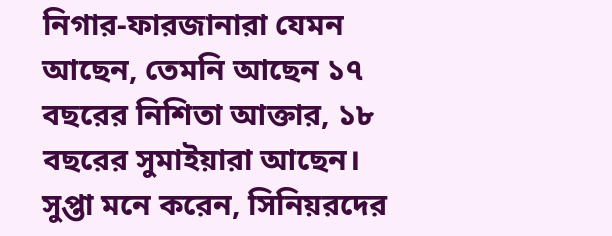নিগার-ফারজানারা যেমন আছেন, তেমনি আছেন ১৭ বছরের নিশিতা আক্তার, ১৮ বছরের সুমাইয়ারা আছেন।
সুপ্তা মনে করেন, সিনিয়রদের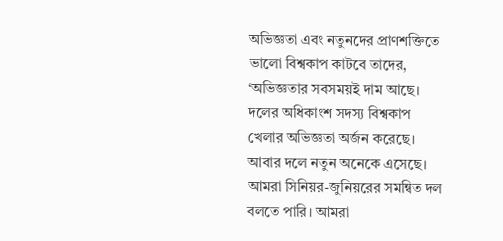অভিজ্ঞতা এবং নতুনদের প্রাণশক্তিতে ভালো বিশ্বকাপ কাটবে তাদের, ‘অভিজ্ঞতার সবসময়ই দাম আছে। দলের অধিকাংশ সদস্য বিশ্বকাপ খেলার অভিজ্ঞতা অর্জন করেছে। আবার দলে নতুন অনেকে এসেছে। আমরা সিনিয়র-জুনিয়রের সমন্বিত দল বলতে পারি। আমরা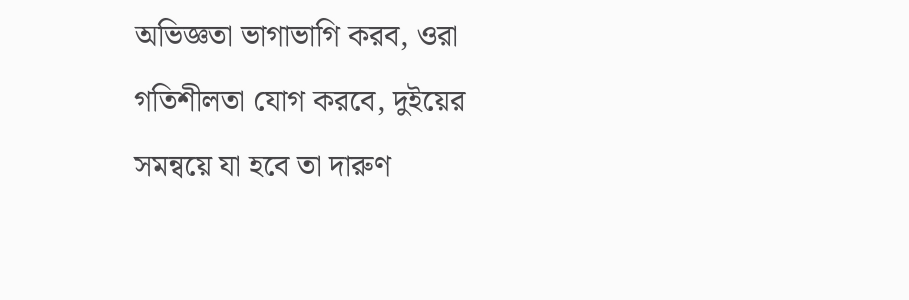অভিজ্ঞতা ভাগাভাগি করব, ওরা গতিশীলতা যোগ করবে, দুইয়ের সমন্বয়ে যা হবে তা দারুণ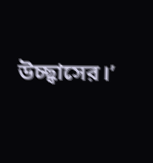উচ্ছ্বাসের।’